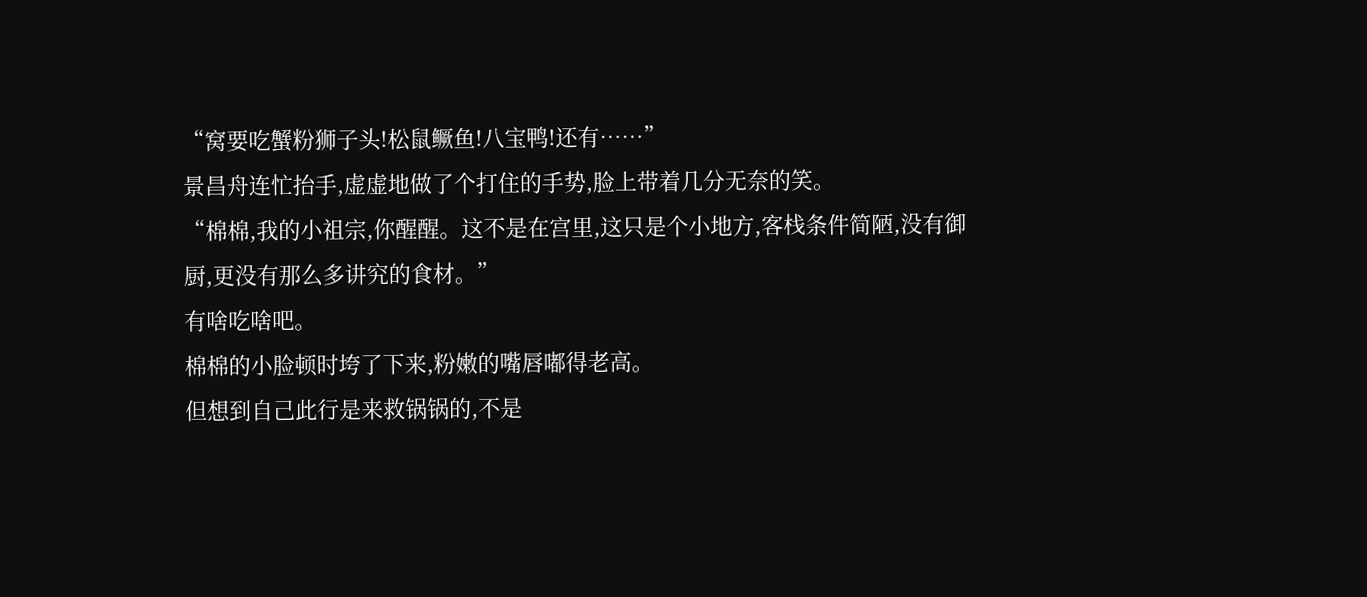“窝要吃蟹粉狮子头!松鼠鳜鱼!八宝鸭!还有……”
景昌舟连忙抬手,虚虚地做了个打住的手势,脸上带着几分无奈的笑。
“棉棉,我的小祖宗,你醒醒。这不是在宫里,这只是个小地方,客栈条件简陋,没有御厨,更没有那么多讲究的食材。”
有啥吃啥吧。
棉棉的小脸顿时垮了下来,粉嫩的嘴唇嘟得老高。
但想到自己此行是来救锅锅的,不是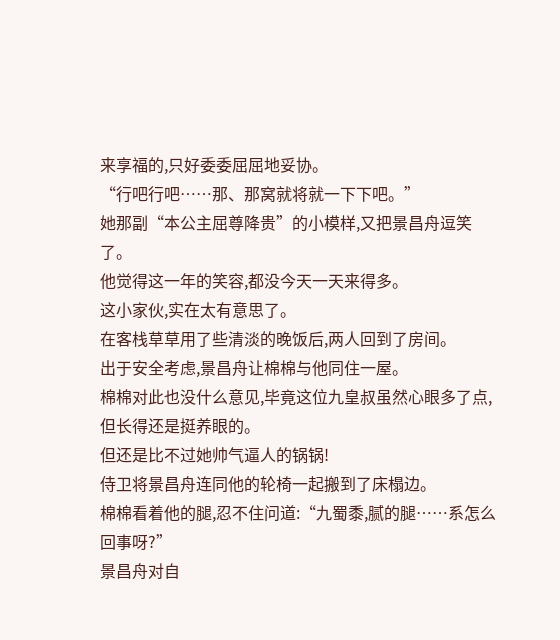来享福的,只好委委屈屈地妥协。
“行吧行吧……那、那窝就将就一下下吧。”
她那副“本公主屈尊降贵”的小模样,又把景昌舟逗笑了。
他觉得这一年的笑容,都没今天一天来得多。
这小家伙,实在太有意思了。
在客栈草草用了些清淡的晚饭后,两人回到了房间。
出于安全考虑,景昌舟让棉棉与他同住一屋。
棉棉对此也没什么意见,毕竟这位九皇叔虽然心眼多了点,但长得还是挺养眼的。
但还是比不过她帅气逼人的锅锅!
侍卫将景昌舟连同他的轮椅一起搬到了床榻边。
棉棉看着他的腿,忍不住问道:“九蜀黍,腻的腿……系怎么回事呀?”
景昌舟对自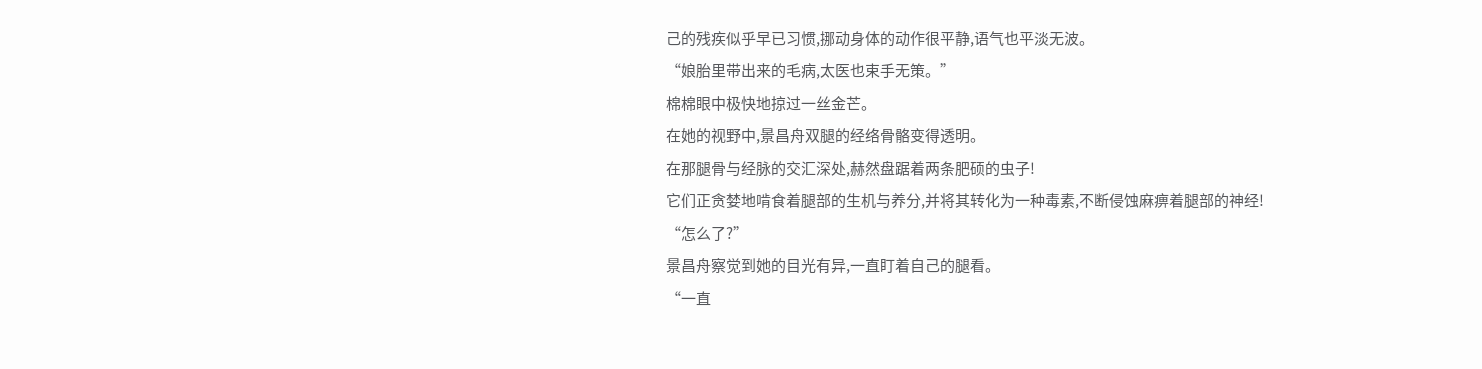己的残疾似乎早已习惯,挪动身体的动作很平静,语气也平淡无波。
“娘胎里带出来的毛病,太医也束手无策。”
棉棉眼中极快地掠过一丝金芒。
在她的视野中,景昌舟双腿的经络骨骼变得透明。
在那腿骨与经脉的交汇深处,赫然盘踞着两条肥硕的虫子!
它们正贪婪地啃食着腿部的生机与养分,并将其转化为一种毒素,不断侵蚀麻痹着腿部的神经!
“怎么了?”
景昌舟察觉到她的目光有异,一直盯着自己的腿看。
“一直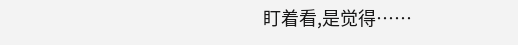盯着看,是觉得……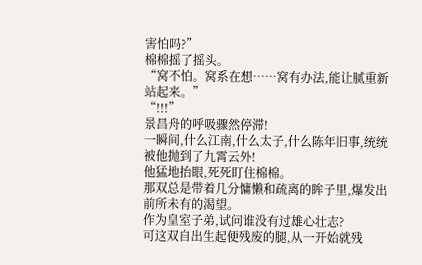害怕吗?”
棉棉摇了摇头。
“窝不怕。窝系在想……窝有办法,能让腻重新站起来。”
“!!!”
景昌舟的呼吸骤然停滞!
一瞬间,什么江南,什么太子,什么陈年旧事,统统被他抛到了九霄云外!
他猛地抬眼,死死盯住棉棉。
那双总是带着几分慵懒和疏离的眸子里,爆发出前所未有的渴望。
作为皇室子弟,试问谁没有过雄心壮志?
可这双自出生起便残废的腿,从一开始就残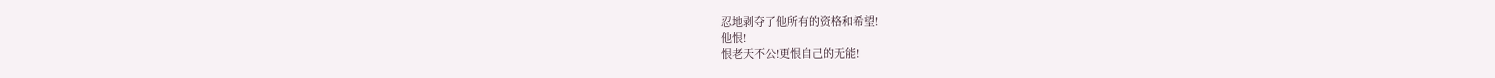忍地剥夺了他所有的资格和希望!
他恨!
恨老天不公!更恨自己的无能!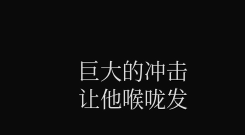巨大的冲击让他喉咙发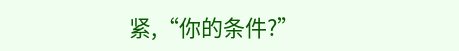紧,“你的条件?”